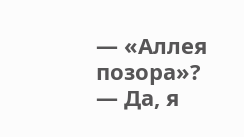— «Аллея позора»?
— Да, я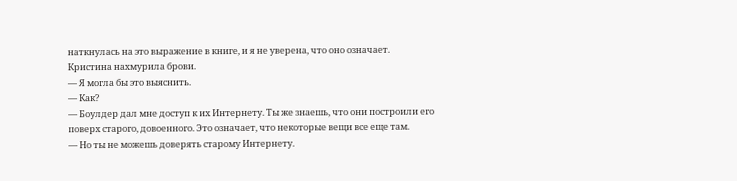наткнулась на это выражение в книге, и я не уверена, что оно означает.
Кристина нахмурила брови.
— Я могла бы это выяснить.
— Как?
— Боулдер дал мне доступ к их Интернету. Ты же знаешь, что они построили его поверх старого, довоенного. Это означает, что некоторые вещи все еще там.
— Но ты не можешь доверять старому Интернету.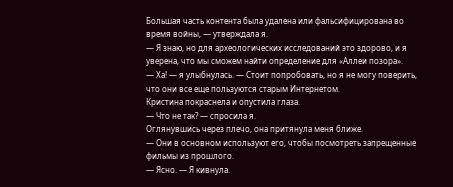Большая часть контента была удалена или фальсифицирована во время войны, — утверждала я.
— Я знаю, но для археологических исследований это здорово, и я уверена, что мы сможем найти определение для «Аллеи позора».
— Ха! — я улыбнулась. — Стоит попробовать, но я не могу поверить, что они все еще пользуются старым Интернетом.
Кристина покраснела и опустила глаза.
— Что не так? — спросила я.
Оглянувшись через плечо, она притянула меня ближе.
— Они в основном используют его, чтобы посмотреть запрещенные фильмы из прошлого.
— Ясно. — Я кивнула.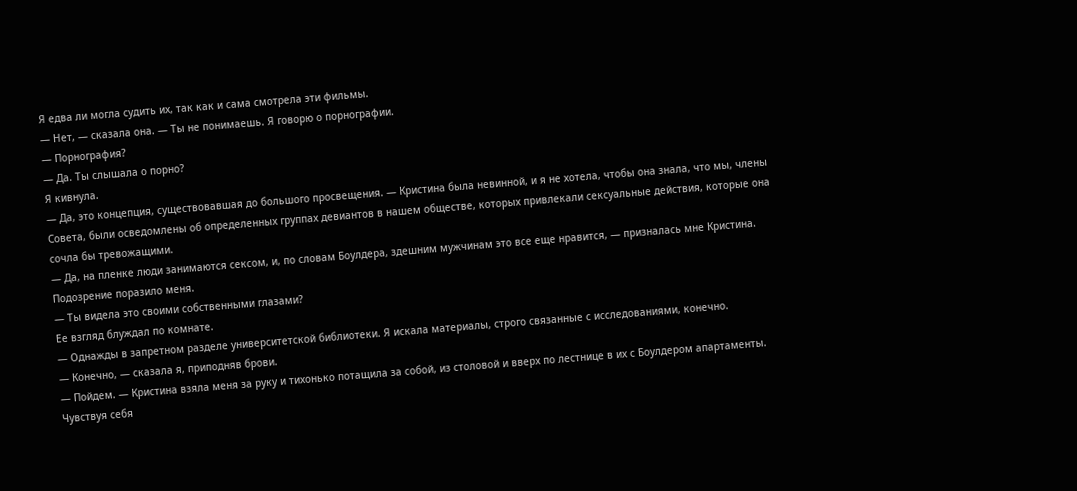Я едва ли могла судить их, так как и сама смотрела эти фильмы.
— Нет, — сказала она. — Ты не понимаешь. Я говорю о порнографии.
— Порнография?
— Да. Ты слышала о порно?
Я кивнула.
— Да, это концепция, существовавшая до большого просвещения. — Кристина была невинной, и я не хотела, чтобы она знала, что мы, члены Совета, были осведомлены об определенных группах девиантов в нашем обществе, которых привлекали сексуальные действия, которые она сочла бы тревожащими.
— Да, на пленке люди занимаются сексом, и, по словам Боулдера, здешним мужчинам это все еще нравится, — призналась мне Кристина.
Подозрение поразило меня.
— Ты видела это своими собственными глазами?
Ее взгляд блуждал по комнате.
— Однажды в запретном разделе университетской библиотеки. Я искала материалы, строго связанные с исследованиями, конечно.
— Конечно, — сказала я, приподняв брови.
— Пойдем. — Кристина взяла меня за руку и тихонько потащила за собой, из столовой и вверх по лестнице в их с Боулдером апартаменты.
Чувствуя себя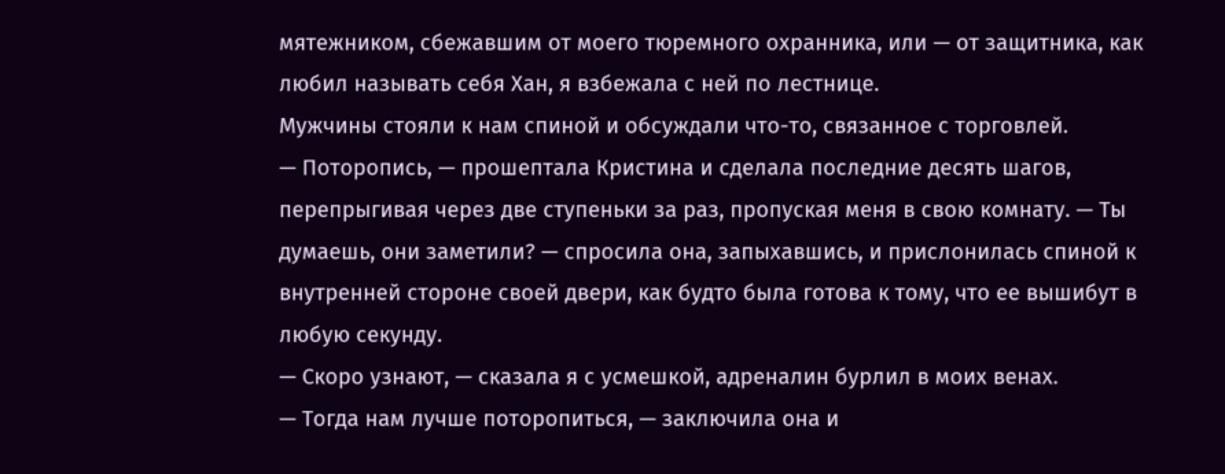мятежником, сбежавшим от моего тюремного охранника, или — от защитника, как любил называть себя Хан, я взбежала с ней по лестнице.
Мужчины стояли к нам спиной и обсуждали что-то, связанное с торговлей.
— Поторопись, — прошептала Кристина и сделала последние десять шагов, перепрыгивая через две ступеньки за раз, пропуская меня в свою комнату. — Ты думаешь, они заметили? — спросила она, запыхавшись, и прислонилась спиной к внутренней стороне своей двери, как будто была готова к тому, что ее вышибут в любую секунду.
— Скоро узнают, — сказала я с усмешкой, адреналин бурлил в моих венах.
— Тогда нам лучше поторопиться, — заключила она и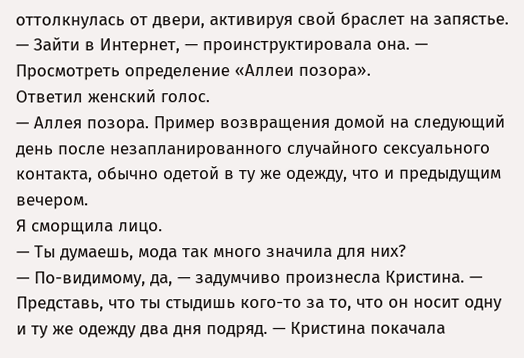оттолкнулась от двери, активируя свой браслет на запястье. — Зайти в Интернет, — проинструктировала она. — Просмотреть определение «Аллеи позора».
Ответил женский голос.
— Аллея позора. Пример возвращения домой на следующий день после незапланированного случайного сексуального контакта, обычно одетой в ту же одежду, что и предыдущим вечером.
Я сморщила лицо.
— Ты думаешь, мода так много значила для них?
— По-видимому, да, — задумчиво произнесла Кристина. — Представь, что ты стыдишь кого-то за то, что он носит одну и ту же одежду два дня подряд. — Кристина покачала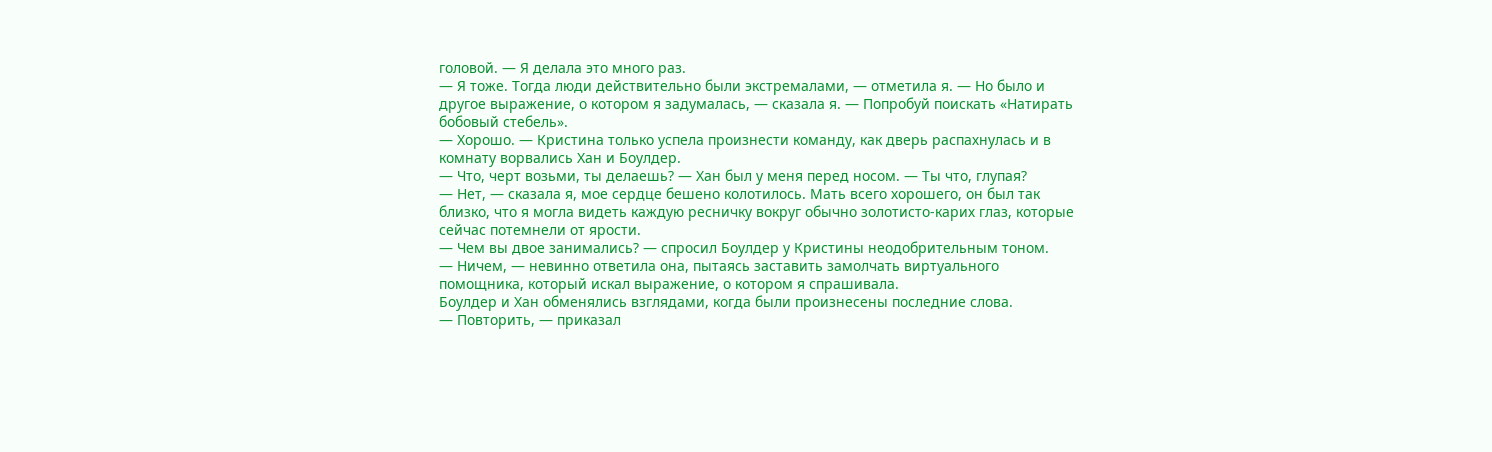головой. — Я делала это много раз.
— Я тоже. Тогда люди действительно были экстремалами, — отметила я. — Но было и другое выражение, о котором я задумалась, — сказала я. — Попробуй поискать «Натирать бобовый стебель».
— Хорошо. — Кристина только успела произнести команду, как дверь распахнулась и в комнату ворвались Хан и Боулдер.
— Что, черт возьми, ты делаешь? — Хан был у меня перед носом. — Ты что, глупая?
— Нет, — сказала я, мое сердце бешено колотилось. Мать всего хорошего, он был так близко, что я могла видеть каждую ресничку вокруг обычно золотисто-карих глаз, которые сейчас потемнели от ярости.
— Чем вы двое занимались? — спросил Боулдер у Кристины неодобрительным тоном.
— Ничем, — невинно ответила она, пытаясь заставить замолчать виртуального помощника, который искал выражение, о котором я спрашивала.
Боулдер и Хан обменялись взглядами, когда были произнесены последние слова.
— Повторить, — приказал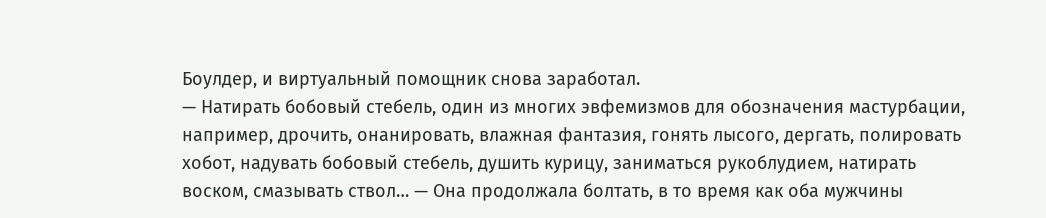Боулдер, и виртуальный помощник снова заработал.
— Натирать бобовый стебель, один из многих эвфемизмов для обозначения мастурбации, например, дрочить, онанировать, влажная фантазия, гонять лысого, дергать, полировать хобот, надувать бобовый стебель, душить курицу, заниматься рукоблудием, натирать воском, смазывать ствол… — Она продолжала болтать, в то время как оба мужчины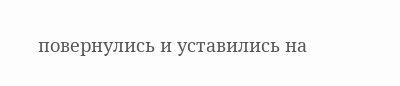повернулись и уставились на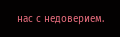нас с недоверием.